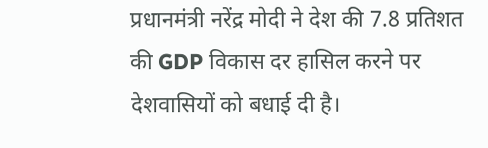प्रधानमंत्री नरेंद्र मोदी ने देश की 7.8 प्रतिशत की GDP विकास दर हासिल करने पर देशवासियों को बधाई दी है।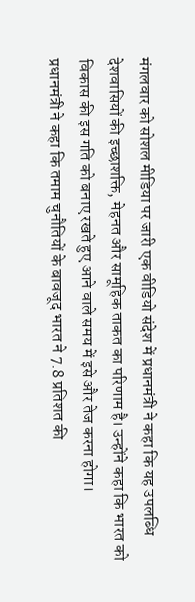मंगलवार को सोशल मीडिया पर जारी एक वीडियो संदेश में प्रधानमंत्री ने कहा कि यह उपलब्धि देशवासियों की इच्छाशक्ति, मेहनत और सामूहिक ताकत का परिणाम है। उन्होंने कहा कि भारत को विकास की इस गति को बनाए रखते हुए आने वाले समय में इसे और तेज करना होगा।
प्रधानमंत्री ने कहा कि तमाम चुनौतियों के बावजूद भारत ने 7.8 प्रतिशत की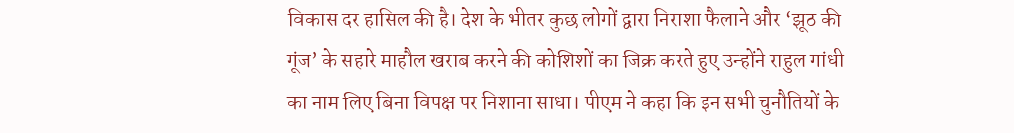विकास दर हासिल की है। देश के भीतर कुछ लोगों द्वारा निराशा फैलाने और ‘झूठ की गूंज’ के सहारे माहौल खराब करने की कोशिशों का जिक्र करते हुए उन्होंने राहुल गांधी का नाम लिए बिना विपक्ष पर निशाना साधा। पीएम ने कहा कि इन सभी चुनौतियों के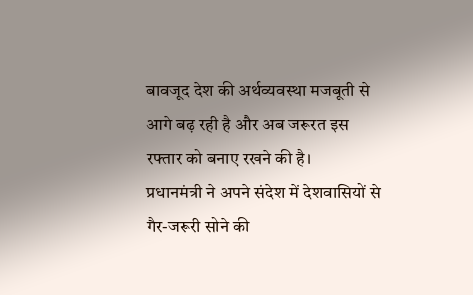बावजूद देश की अर्थव्यवस्था मजबूती से आगे बढ़ रही है और अब जरूरत इस रफ्तार को बनाए रखने की है।
प्रधानमंत्री ने अपने संदेश में देशवासियों से गैर-जरूरी सोने की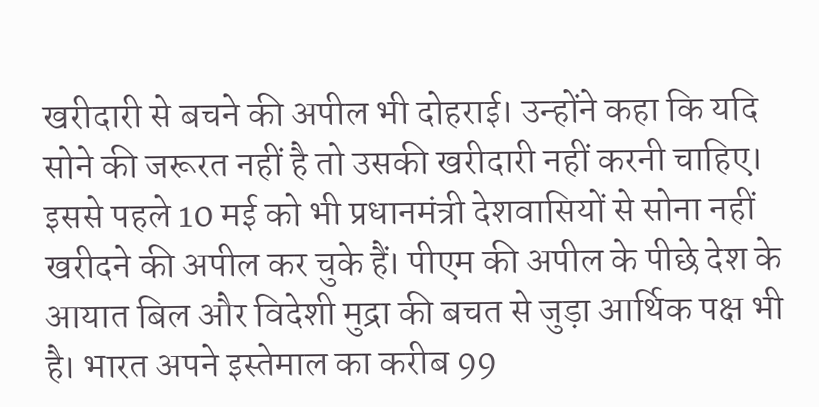खरीदारी से बचने की अपील भी दोहराई। उन्होंने कहा कि यदि सोने की जरूरत नहीं है तो उसकी खरीदारी नहीं करनी चाहिए। इससे पहले 10 मई को भी प्रधानमंत्री देशवासियों से सोना नहीं खरीदने की अपील कर चुके हैं। पीएम की अपील के पीछे देश के आयात बिल और विदेशी मुद्रा की बचत से जुड़ा आर्थिक पक्ष भी है। भारत अपने इस्तेमाल का करीब 99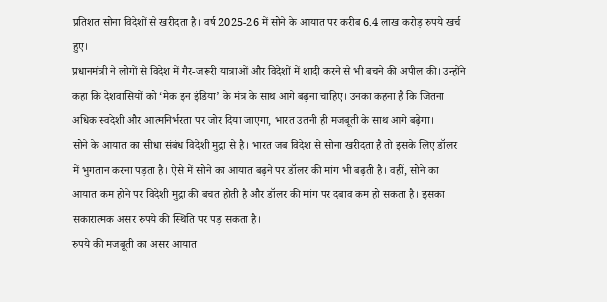प्रतिशत सोना विदेशों से खरीदता है। वर्ष 2025-26 में सोने के आयात पर करीब 6.4 लाख करोड़ रुपये खर्च हुए।
प्रधानमंत्री ने लोगों से विदेश में गैर-जरूरी यात्राओं और विदेशों में शादी करने से भी बचने की अपील की। उन्होंने कहा कि देशवासियों को ‘मेक इन इंडिया’ के मंत्र के साथ आगे बढ़ना चाहिए। उनका कहना है कि जितना अधिक स्वदेशी और आत्मनिर्भरता पर जोर दिया जाएगा, भारत उतनी ही मजबूती के साथ आगे बढ़ेगा।
सोने के आयात का सीधा संबंध विदेशी मुद्रा से है। भारत जब विदेश से सोना खरीदता है तो इसके लिए डॉलर में भुगतान करना पड़ता है। ऐसे में सोने का आयात बढ़ने पर डॉलर की मांग भी बढ़ती है। वहीं, सोने का आयात कम होने पर विदेशी मुद्रा की बचत होती है और डॉलर की मांग पर दबाव कम हो सकता है। इसका सकारात्मक असर रुपये की स्थिति पर पड़ सकता है।
रुपये की मजबूती का असर आयात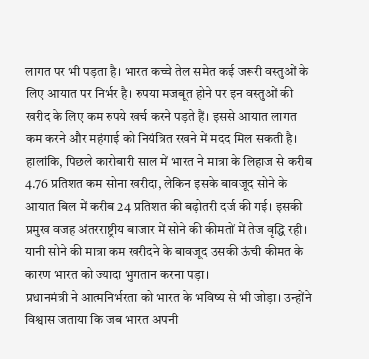लागत पर भी पड़ता है। भारत कच्चे तेल समेत कई जरूरी वस्तुओं के लिए आयात पर निर्भर है। रुपया मजबूत होने पर इन वस्तुओं की खरीद के लिए कम रुपये खर्च करने पड़ते हैं। इससे आयात लागत कम करने और महंगाई को नियंत्रित रखने में मदद मिल सकती है।
हालांकि, पिछले कारोबारी साल में भारत ने मात्रा के लिहाज से करीब 4.76 प्रतिशत कम सोना खरीदा, लेकिन इसके बावजूद सोने के आयात बिल में करीब 24 प्रतिशत की बढ़ोतरी दर्ज की गई। इसकी प्रमुख वजह अंतरराष्ट्रीय बाजार में सोने की कीमतों में तेज वृद्धि रही। यानी सोने की मात्रा कम खरीदने के बावजूद उसकी ऊंची कीमत के कारण भारत को ज्यादा भुगतान करना पड़ा।
प्रधानमंत्री ने आत्मनिर्भरता को भारत के भविष्य से भी जोड़ा। उन्होंने विश्वास जताया कि जब भारत अपनी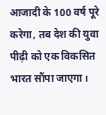आजादी के 100 वर्ष पूरे करेगा, तब देश की युवा पीढ़ी को एक विकसित भारत सौंपा जाएगा।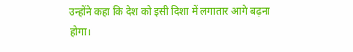उन्होंने कहा कि देश को इसी दिशा में लगातार आगे बढ़ना होगा।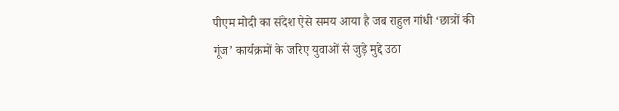पीएम मोदी का संदेश ऐसे समय आया है जब राहुल गांधी ‘छात्रों की गूंज’ कार्यक्रमों के जरिए युवाओं से जुड़े मुद्दे उठा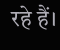रहे हैं।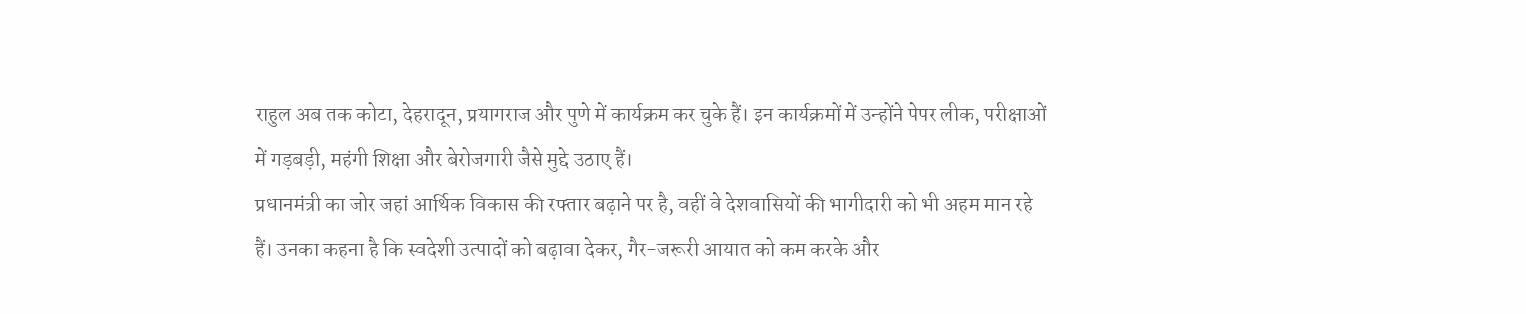राहुल अब तक कोटा, देहरादून, प्रयागराज और पुणे में कार्यक्रम कर चुके हैं। इन कार्यक्रमों में उन्होंने पेपर लीक, परीक्षाओं में गड़बड़ी, महंगी शिक्षा और बेरोजगारी जैसे मुद्दे उठाए हैं।
प्रधानमंत्री का जोर जहां आर्थिक विकास की रफ्तार बढ़ाने पर है, वहीं वे देशवासियों की भागीदारी को भी अहम मान रहे हैं। उनका कहना है कि स्वदेशी उत्पादों को बढ़ावा देकर, गैर-जरूरी आयात को कम करके और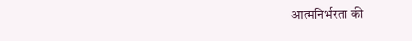आत्मनिर्भरता की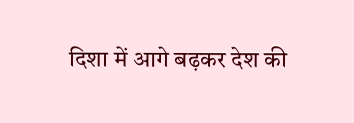दिशा में आगे बढ़कर देश की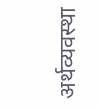अर्थव्यवस्था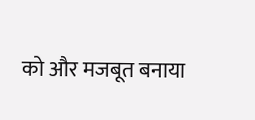को और मजबूत बनाया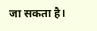जा सकता है।